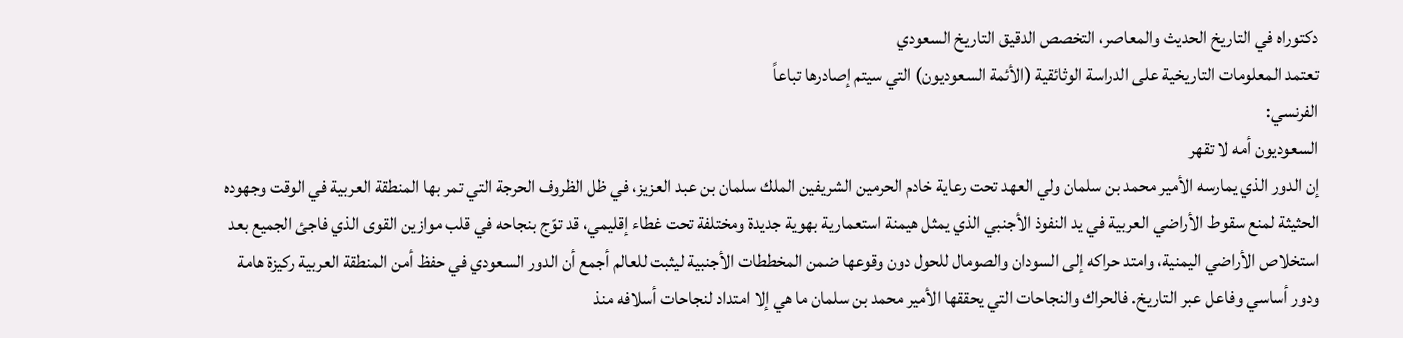دكتوراه في التاريخ الحديث والمعاصر، التخصص الدقيق التاريخ السعودي
تعتمد المعلومات التاريخية على الدراسة الوثائقية (الأئمة السعوديون) التي سيتم إصادرها تباعاً
الفرنسي:
السعوديون أمه لا تقهر
إن الدور الذي يمارسه الأمير محمد بن سلمان ولي العهد تحت رعاية خادم الحرمين الشريفين الملك سلمان بن عبد العزيز، في ظل الظروف الحرجة التي تمر بها المنطقة العربية في الوقت وجهوده الحثيثة لمنع سقوط الأراضي العربية في يد النفوذ الأجنبي الذي يمثل هيمنة استعمارية بهوية جديدة ومختلفة تحت غطاء إقليمي، قد توّج بنجاحه في قلب موازين القوى الذي فاجئ الجميع بعد استخلاص الأراضي اليمنية، وامتد حراكه إلى السودان والصومال للحول دون وقوعها ضمن المخططات الأجنبية ليثبت للعالم أجمع أن الدور السعودي في حفظ أمن المنطقة العربية ركيزة هامة ودور أساسي وفاعل عبر التاريخ. فالحراك والنجاحات التي يحققها الأمير محمد بن سلمان ما هي إلا امتداد لنجاحات أسلافه منذ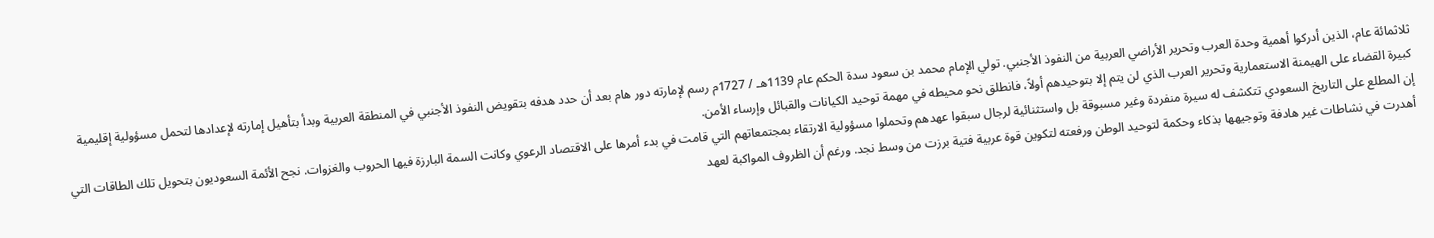ثلاثمائة عام، الذين أدركوا أهمية وحدة العرب وتحرير الأراضي العربية من النفوذ الأجنبي. تولي الإمام محمد بن سعود سدة الحكم عام 1139هـ / 1727م رسم لإمارته دور هام بعد أن حدد هدفه بتقويض النفوذ الأجنبي في المنطقة العربية وبدأ بتأهيل إمارته لإعدادها لتحمل مسؤولية إقليمية كبيرة القضاء على الهيمنة الاستعمارية وتحرير العرب الذي لن يتم إلا بتوحيدهم أولاً، فانطلق نحو محيطه في مهمة توحيد الكيانات والقبائل وإرساء الأمن.
إن المطلع على التاريخ السعودي تتكشف له سيرة منفردة وغير مسبوقة بل واستثنائية لرجال سبقوا عهدهم وتحملوا مسؤولية الارتقاء بمجتمعاتهم التي قامت في بدء أمرها على الاقتصاد الرعوي وكانت السمة البارزة فيها الحروب والغزوات. نجح الأئمة السعوديون بتحويل تلك الطاقات التي أهدرت في نشاطات غير هادفة وتوجيهها بذكاء وحكمة لتوحيد الوطن ورفعته لتكوين قوة عربية فتية برزت من وسط نجد. ورغم أن الظروف المواكبة لعهد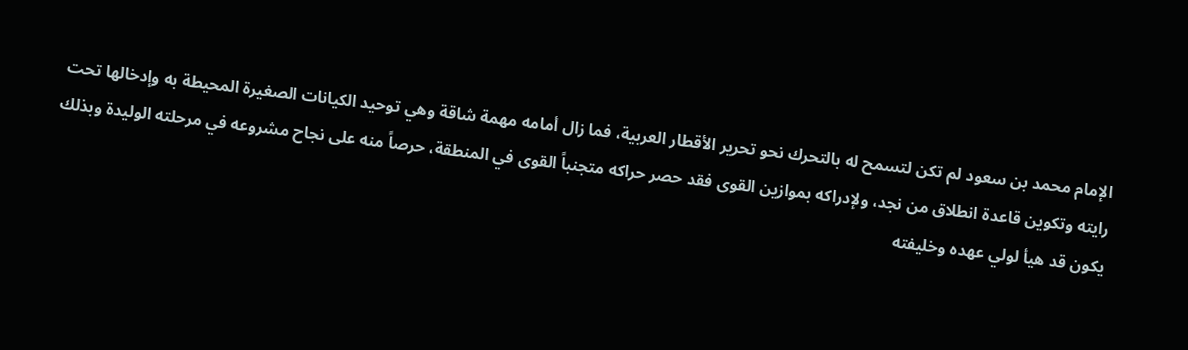الإمام محمد بن سعود لم تكن لتسمح له بالتحرك نحو تحرير الأقطار العربية، فما زال أمامه مهمة شاقة وهي توحيد الكيانات الصغيرة المحيطة به وإدخالها تحت رايته وتكوين قاعدة انطلاق من نجد، ولإدراكه بموازين القوى فقد حصر حراكه متجنباً القوى في المنطقة، حرصاً منه على نجاح مشروعه في مرحلته الوليدة وبذلك يكون قد هيأ لولي عهده وخليفته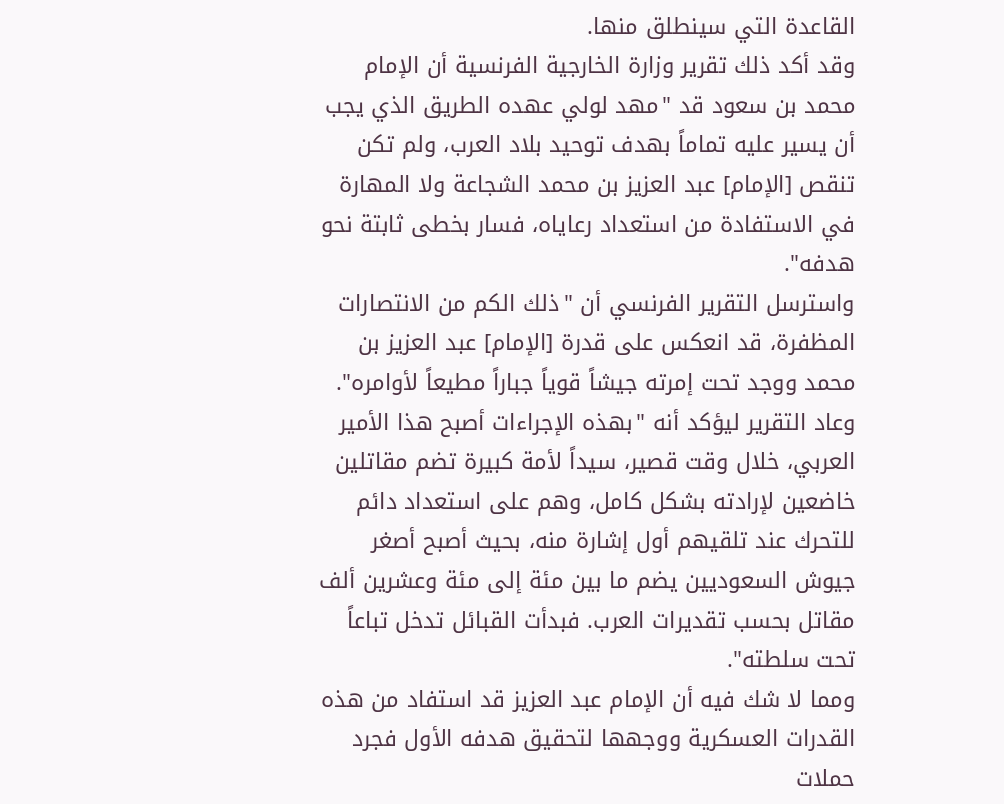القاعدة التي سينطلق منها.
وقد أكد ذلك تقرير وزارة الخارجية الفرنسية أن الإمام محمد بن سعود قد "مهد لولي عهده الطريق الذي يجب أن يسير عليه تماماً بهدف توحيد بلاد العرب، ولم تكن تنقص [الإمام] عبد العزيز بن محمد الشجاعة ولا المهارة في الاستفادة من استعداد رعاياه، فسار بخطى ثابتة نحو هدفه".
واسترسل التقرير الفرنسي أن "ذلك الكم من الانتصارات المظفرة، قد انعكس على قدرة [الإمام] عبد العزيز بن محمد ووجد تحت إمرته جيشاً قوياً جباراً مطيعاً لأوامره". وعاد التقرير ليؤكد أنه "بهذه الإجراءات أصبح هذا الأمير العربي، خلال وقت قصير، سيداً لأمة كبيرة تضم مقاتلين خاضعين لإرادته بشكل كامل، وهم على استعداد دائم للتحرك عند تلقيهم أول إشارة منه، بحيث أصبح أصغر جيوش السعوديين يضم ما بين مئة إلى مئة وعشرين ألف مقاتل بحسب تقديرات العرب. فبدأت القبائل تدخل تباعاً تحت سلطته".
ومما لا شك فيه أن الإمام عبد العزيز قد استفاد من هذه القدرات العسكرية ووجهها لتحقيق هدفه الأول فجرد حملات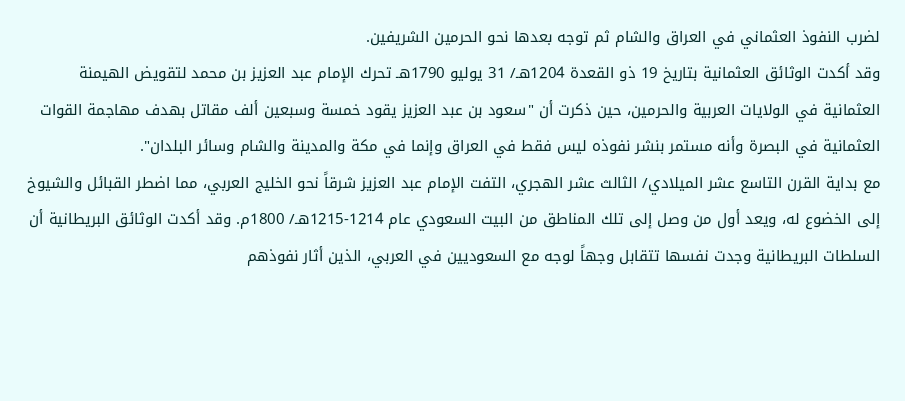لضرب النفوذ العثماني في العراق والشام ثم توجه بعدها نحو الحرمين الشريفين.
وقد أكدت الوثائق العثمانية بتاريخ 19 ذو القعدة 1204هـ/ 31 يوليو 1790هـ تحرك الإمام عبد العزيز بن محمد لتقويض الهيمنة العثمانية في الولايات العربية والحرمين، حين ذكرت أن "سعود بن عبد العزيز يقود خمسة وسبعين ألف مقاتل بهدف مهاجمة القوات العثمانية في البصرة وأنه مستمر بنشر نفوذه ليس فقط في العراق وإنما في مكة والمدينة والشام وسائر البلدان".
مع بداية القرن التاسع عشر الميلادي/ الثالث عشر الهجري، التفت الإمام عبد العزيز شرقاً نحو الخليج العربي، مما اضطر القبائل والشيوخ إلى الخضوع له، ويعد أول من وصل إلى تلك المناطق من البيت السعودي عام 1214-1215هـ/ 1800م. وقد أكدت الوثائق البريطانية أن السلطات البريطانية وجدت نفسها تتقابل وجهاً لوجه مع السعوديين في العربي، الذين أثار نفوذهم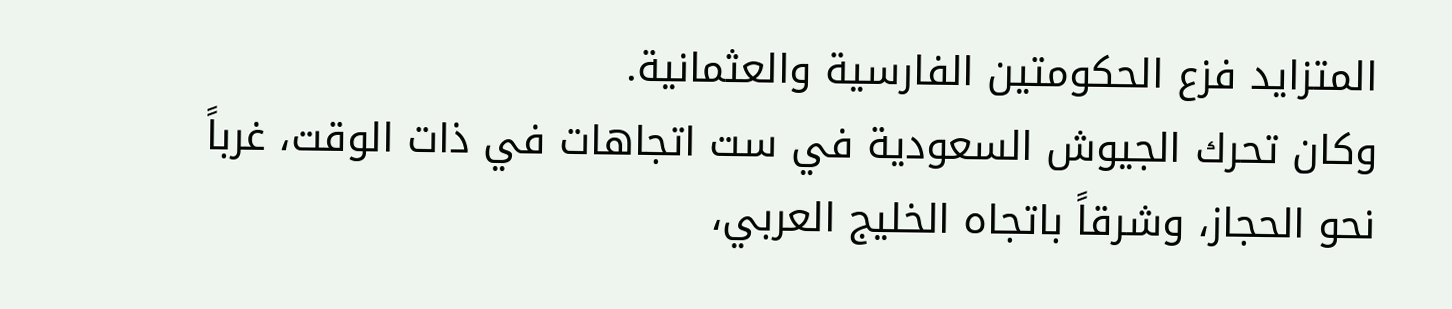المتزايد فزع الحكومتين الفارسية والعثمانية.
وكان تحرك الجيوش السعودية في ست اتجاهات في ذات الوقت، غرباً نحو الحجاز، وشرقاً باتجاه الخليج العربي،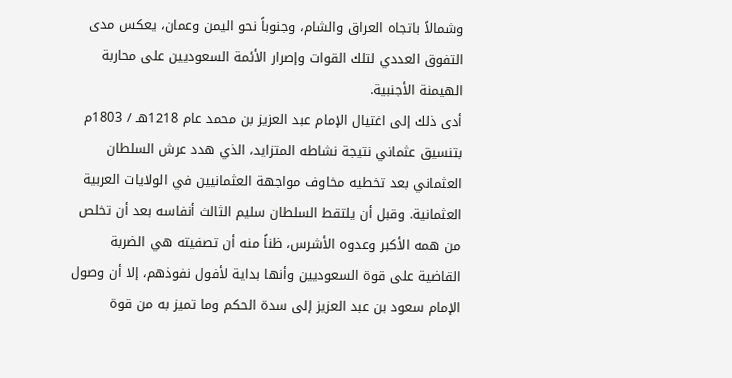وشمالاً باتجاه العراق والشام، وجنوباً نحو اليمن وعمان، يعكس مدى التفوق العددي لتلك القوات وإصرار الأئمة السعوديين على محاربة الهيمنة الأجنبية.
أدى ذلك إلى اغتيال الإمام عبد العزيز بن محمد عام 1218هـ / 1803م بتنسيق عثماني نتيجة نشاطه المتزايد، الذي هدد عرش السلطان العثماني بعد تخطيه مخاوف مواجهة العثمانيين في الولايات العربية العثمانية. وقبل أن يلتقط السلطان سليم الثالث أنفاسه بعد أن تخلص من همه الأكبر وعدوه الأشرس، ظناً منه أن تصفيته هي الضربة القاضية على قوة السعوديين وأنها بداية لأفول نفوذهم، إلا أن وصول الإمام سعود بن عبد العزيز إلى سدة الحكم وما تميز به من قوة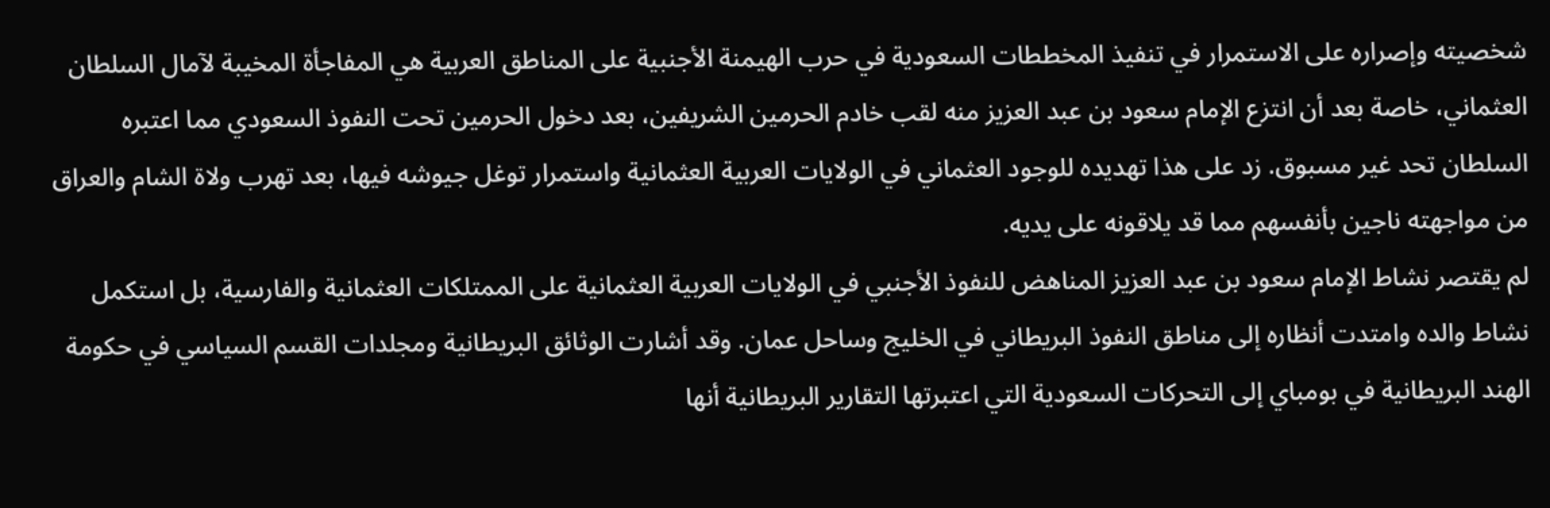شخصيته وإصراره على الاستمرار في تنفيذ المخططات السعودية في حرب الهيمنة الأجنبية على المناطق العربية هي المفاجأة المخيبة لآمال السلطان العثماني، خاصة بعد أن انتزع الإمام سعود بن عبد العزيز منه لقب خادم الحرمين الشريفين، بعد دخول الحرمين تحت النفوذ السعودي مما اعتبره السلطان تحد غير مسبوق. زد على هذا تهديده للوجود العثماني في الولايات العربية العثمانية واستمرار توغل جيوشه فيها، بعد تهرب ولاة الشام والعراق من مواجهته ناجين بأنفسهم مما قد يلاقونه على يديه.
لم يقتصر نشاط الإمام سعود بن عبد العزيز المناهض للنفوذ الأجنبي في الولايات العربية العثمانية على الممتلكات العثمانية والفارسية، بل استكمل نشاط والده وامتدت أنظاره إلى مناطق النفوذ البريطاني في الخليج وساحل عمان. وقد أشارت الوثائق البريطانية ومجلدات القسم السياسي في حكومة الهند البريطانية في بومباي إلى التحركات السعودية التي اعتبرتها التقارير البريطانية أنها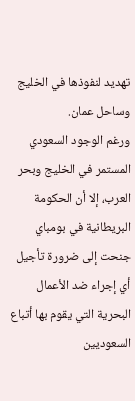تهديد لنفوذها في الخليج وساحل عمان.
ورغم الوجود السعودي المستمر في الخليج وبحر العرب، إلا أن الحكومة البريطانية في بومباي جنحت إلى ضرورة تأجيل أي إجراء ضد الأعمال البحرية التي يقوم بها أتباع السعوديين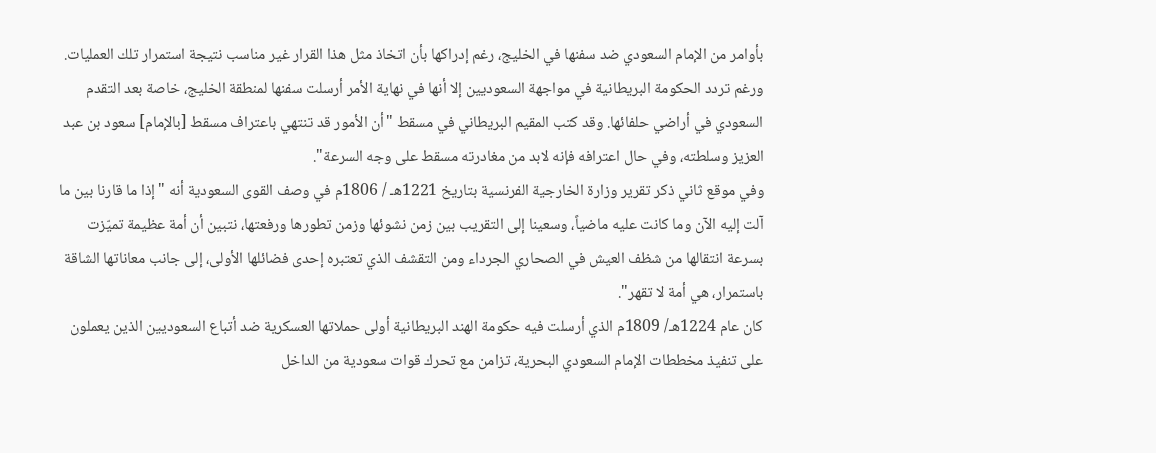بأوامر من الإمام السعودي ضد سفنها في الخليج، رغم إدراكها بأن اتخاذ مثل هذا القرار غير مناسب نتيجة استمرار تلك العمليات. ورغم تردد الحكومة البريطانية في مواجهة السعوديين إلا أنها في نهاية الأمر أرسلت سفنها لمنطقة الخليج، خاصة بعد التقدم السعودي في أراضي حلفائها. وقد كتب المقيم البريطاني في مسقط "أن الأمور قد تنتهي باعتراف مسقط [بالإمام] سعود بن عبد العزيز وسلطته، وفي حال اعترافه فإنه لابد من مغادرته مسقط على وجه السرعة".
وفي موقع ثاني ذكر تقرير وزارة الخارجية الفرنسية بتاريخ 1221هـ / 1806م في وصف القوى السعودية أنه "إذا ما قارنا بين ما آلت إليه الآن وما كانت عليه ماضياً، وسعينا إلى التقريب بين زمن نشوئها وزمن تطورها ورفعتها، نتبين أن أمة عظيمة تميّزت بسرعة انتقالها من شظف العيش في الصحاري الجرداء ومن التقشف الذي تعتبره إحدى فضائلها الأولى، إلى جانب معاناتها الشاقة باستمرار، هي أمة لا تقهر".
كان عام 1224هـ/ 1809م الذي أرسلت فيه حكومة الهند البريطانية أولى حملاتها العسكرية ضد أتباع السعوديين الذين يعملون على تنفيذ مخططات الإمام السعودي البحرية، تزامن مع تحرك قوات سعودية من الداخل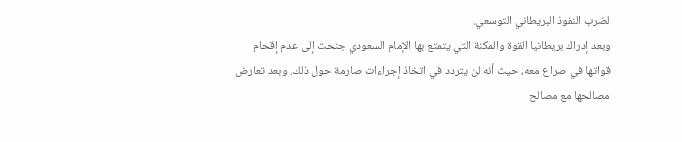لضرب النفوذ البريطاني التوسعي.
وبعد إدراك بريطانيا القوة والمكنة التي يتمتع بها الإمام السعودي جنحت إلى عدم إقحام قواتها في صراع معه، حيث أنه لن يتردد في اتخاذ إجراءات صارمة حول ذلك. وبعد تعارض مصالحها مع مصالح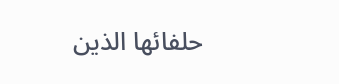حلفائها الذين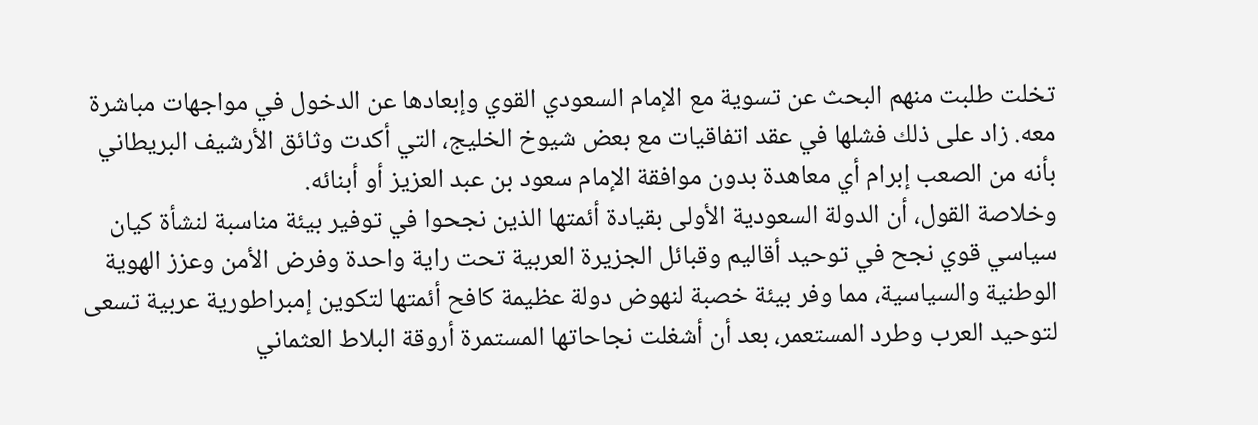تخلت طلبت منهم البحث عن تسوية مع الإمام السعودي القوي وإبعادها عن الدخول في مواجهات مباشرة معه. زاد على ذلك فشلها في عقد اتفاقيات مع بعض شيوخ الخليج، التي أكدت وثائق الأرشيف البريطاني بأنه من الصعب إبرام أي معاهدة بدون موافقة الإمام سعود بن عبد العزيز أو أبنائه.
وخلاصة القول، أن الدولة السعودية الأولى بقيادة أئمتها الذين نجحوا في توفير بيئة مناسبة لنشأة كيان سياسي قوي نجح في توحيد أقاليم وقبائل الجزيرة العربية تحت راية واحدة وفرض الأمن وعزز الهوية الوطنية والسياسية، مما وفر بيئة خصبة لنهوض دولة عظيمة كافح أئمتها لتكوين إمبراطورية عربية تسعى لتوحيد العرب وطرد المستعمر، بعد أن أشغلت نجاحاتها المستمرة أروقة البلاط العثماني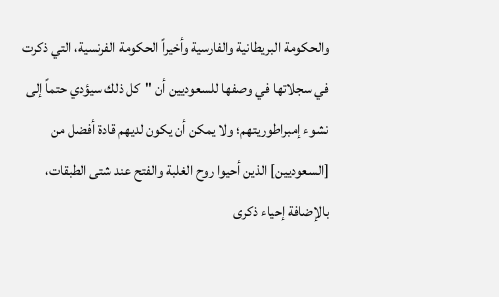والحكومة البريطانية والفارسية وأخيراً الحكومة الفرنسية، التي ذكرت في سجلاتها في وصفها للسعوديين أن "كل ذلك سيؤدي حتماً إلى نشوء إمبراطوريتهم؛ ولا يمكن أن يكون لديهم قادة أفضل من [السعوديين] الذين أحيوا روح الغلبة والفتح عند شتى الطبقات، بالإضافة إحياء ذكرى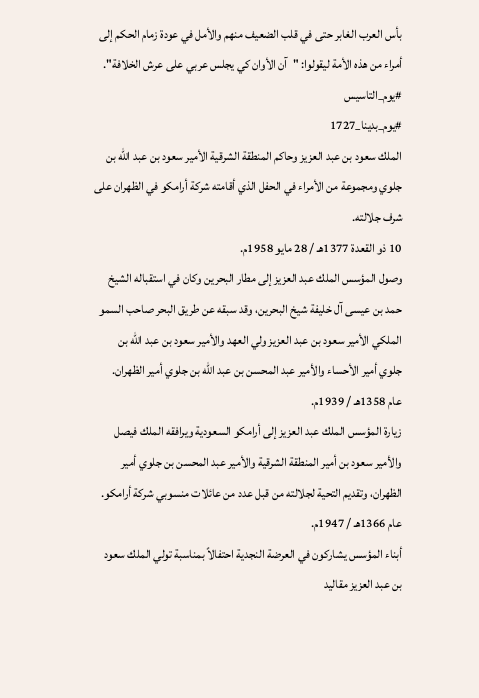بأس العرب الغابر حتى في قلب الضعيف منهم والأمل في عودة زمام الحكم إلى أمراء من هذه الأمة ليقولوا: "آن الأوان كي يجلس عربي على عرش الخلافة".
#يوم_التاسيس
#يوم_بدينا_1727
الملك سعود بن عبد العزيز وحاكم المنطقة الشرقية الأمير سعود بن عبد الله بن جلوي ومجموعة من الأمراء في الحفل الذي أقامته شركة أرامكو في الظهران على شرف جلالته.
10 ذو القعدة 1377هـ / 28 مايو 1958م.
وصول المؤسس الملك عبد العزيز إلى مطار البحرين وكان في استقباله الشيخ حمد بن عيسى آل خليفة شيخ البحرين، وقد سبقه عن طريق البحر صاحب السمو الملكي الأمير سعود بن عبد العزيز ولي العهد والأمير سعود بن عبد الله بن جلوي أمير الأحساء والأمير عبد المحسن بن عبد الله بن جلوي أمير الظهران.
عام 1358هـ / 1939م.
زيارة المؤسس الملك عبد العزيز إلى أرامكو السعودية ويرافقه الملك فيصل والأمير سعود بن أمير المنطقة الشرقية والأمير عبد المحسن بن جلوي أمير الظهران، وتقديم التحية لجلالته من قبل عدد من عائلات منسوبي شركة أرامكو.
عام 1366هـ / 1947م.
أبناء المؤسس يشاركون في العرضة النجدية احتفالاً بمناسبة تولي الملك سعود بن عبد العزيز مقاليد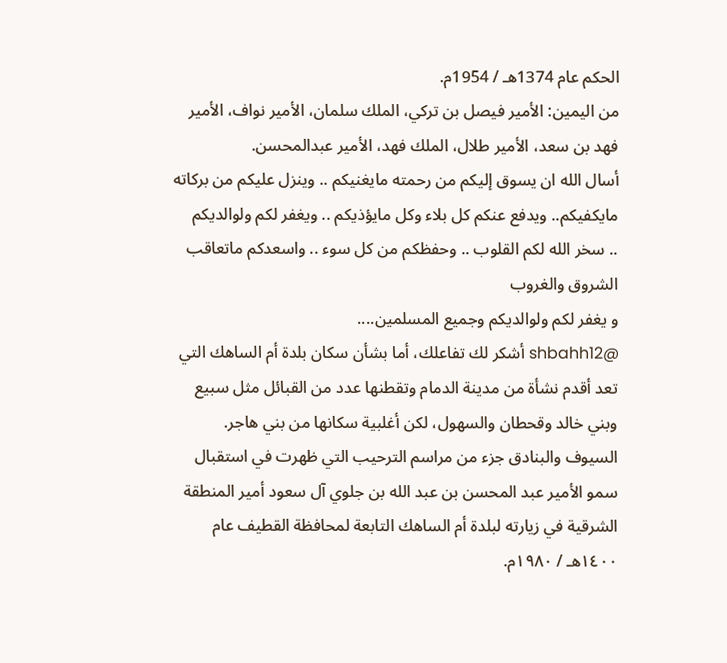الحكم عام 1374هـ / 1954م.
من اليمين: الأمير فيصل بن تركي، الملك سلمان، الأمير نواف، الأمير فهد بن سعد، الأمير طلال، الملك فهد، الأمير عبدالمحسن.
أسال الله ان يسوق إليكم من رحمته مايغنيكم .. وينزل عليكم من بركاته مايكفيكم.. ويدفع عنكم كل بلاء وكل مايؤذيكم .. ويغفر لكم ولوالديكم
.. سخر الله لكم القلوب .. وحفظكم من كل سوء .. واسعدكم ماتعاقب الشروق والغروب
و يغفر لكم ولوالديكم وجميع المسلمين....
@shbahh12 أشكر لك تفاعلك، أما بشأن سكان بلدة أم الساهك التي تعد أقدم نشأة من مدينة الدمام وتقطنها عدد من القبائل مثل سبيع وبني خالد وقحطان والسهول، لكن أغلبية سكانها من بني هاجر.
السيوف والبنادق جزء من مراسم الترحيب التي ظهرت في استقبال سمو الأمير عبد المحسن بن عبد الله بن جلوي آل سعود أمير المنطقة الشرقية في زيارته لبلدة أم الساهك التابعة لمحافظة القطيف عام ١٤٠٠هـ / ١٩٨٠م.